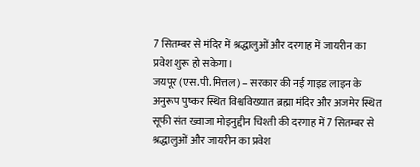7 सितम्बर से मंदिर में श्रद्धालुओं और दरगाह में जायरीन का प्रवेश शुरू हो सकेगा।
जयपूर (एस.पी.मित्तल) – सरकार की नई गाइड लाइन के अनुरूप पुष्कर स्थित विश्वविख्यात ब्रह्मा मंदिर और अजमेर स्थित सूफी संत ख्वाजा मोइनुद्दीन चिश्ती की दरगाह में 7 सितम्बर से श्रद्धालुओं और जायरीन का प्रवेश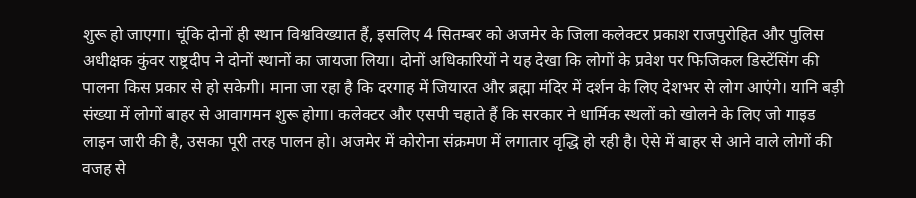शुरू हो जाएगा। चूंकि दोनों ही स्थान विश्वविख्यात हैं, इसलिए 4 सितम्बर को अजमेर के जिला कलेक्टर प्रकाश राजपुरोहित और पुलिस अधीक्षक कुंवर राष्ट्रदीप ने दोनों स्थानों का जायजा लिया। दोनों अधिकारियों ने यह देखा कि लोगों के प्रवेश पर फिजिकल डिस्टेंसिंग की पालना किस प्रकार से हो सकेगी। माना जा रहा है कि दरगाह में जियारत और ब्रह्मा मंदिर में दर्शन के लिए देशभर से लोग आएंगे। यानि बड़ी संख्या में लोगों बाहर से आवागमन शुरू होगा। कलेक्टर और एसपी चहाते हैं कि सरकार ने धार्मिक स्थलों को खोलने के लिए जो गाइड लाइन जारी की है, उसका पूरी तरह पालन हो। अजमेर में कोरोना संक्रमण में लगातार वृद्धि हो रही है। ऐसे में बाहर से आने वाले लोगों की वजह से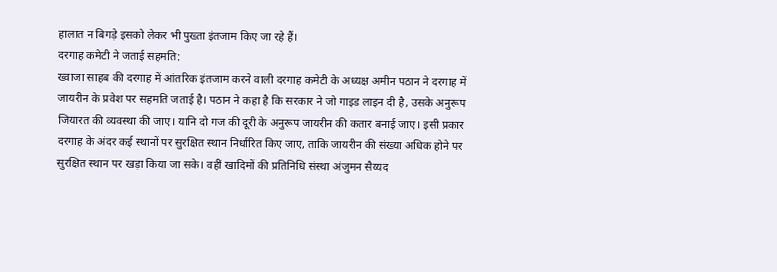हालात न बिगड़े इसको लेकर भी पुख्ता इंतजाम किए जा रहे हैं।
दरगाह कमेटी ने जताई सहमति:
ख्वाजा साहब की दरगाह में आंतरिक इंतजाम करने वाली दरगाह कमेटी के अध्यक्ष अमीन पठान ने दरगाह में जायरीन के प्रवेश पर सहमति जताई है। पठान ने कहा है कि सरकार ने जो गाइड लाइन दी है, उसके अनुरूप जियारत की व्यवस्था की जाए। यानि दो गज की दूरी के अनुरूप जायरीन की कतार बनाई जाए। इसी प्रकार दरगाह के अंदर कई स्थानों पर सुरक्षित स्थान निर्धारित किए जाए, ताकि जायरीन की संख्या अधिक होने पर सुरक्षित स्थान पर खड़ा किया जा सके। वहीं खादिमों की प्रतिनिधि संस्था अंजुमन सैय्यद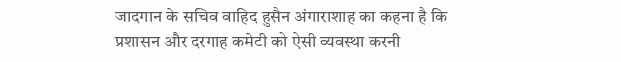जादगान के सचिव वाहिद हुसैन अंगाराशाह का कहना है कि प्रशासन और दरगाह कमेटी को ऐसी व्यवस्था करनी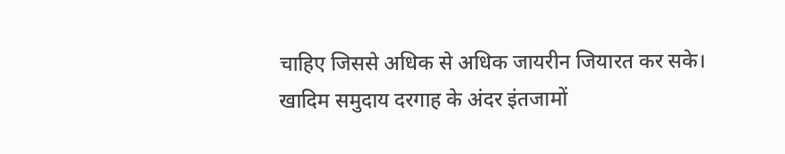चाहिए जिससे अधिक से अधिक जायरीन जियारत कर सके। खादिम समुदाय दरगाह के अंदर इंतजामों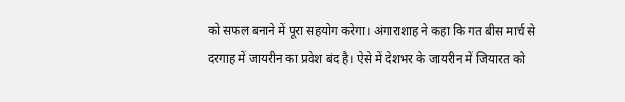को सफल बनाने में पूरा सहयोग करेगा। अंगाराशाह ने कहा कि गत बीस मार्च से दरगाह में जायरीन का प्रवेश बंद है। ऐसे में देशभर के जायरीन में जियारत को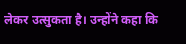लेकर उत्सुकता है। उन्होंने कहा कि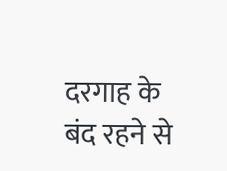दरगाह के बंद रहने से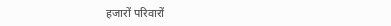हजारों परिवारों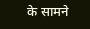के सामने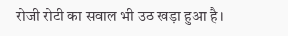रोजी रोटी का सवाल भी उठ खड़ा हुआ है।